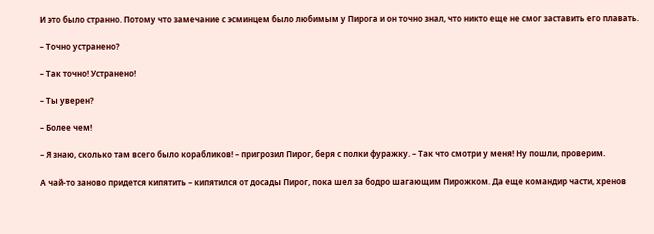И это было странно. Потому что замечание с эсминцем было любимым у Пирога и он точно знал, что никто еще не смог заставить его плавать.

– Точно устранено?

– Так точно! Устранено!

– Ты уверен?

– Более чем!

– Я знаю, сколько там всего было корабликов! – пригрозил Пирог, беря с полки фуражку. – Так что смотри у меня! Ну пошли, проверим.

А чай-то заново придется кипятить – кипятился от досады Пирог, пока шел за бодро шагающим Пирожком. Да еще командир части, хренов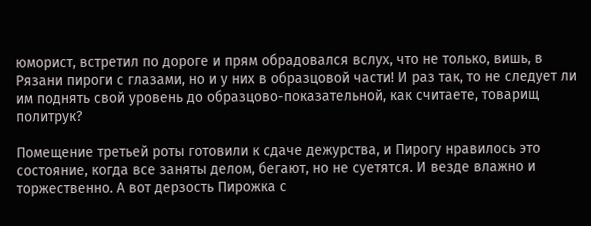юморист, встретил по дороге и прям обрадовался вслух, что не только, вишь, в Рязани пироги с глазами, но и у них в образцовой части! И раз так, то не следует ли им поднять свой уровень до образцово-показательной, как считаете, товарищ политрук?

Помещение третьей роты готовили к сдаче дежурства, и Пирогу нравилось это состояние, когда все заняты делом, бегают, но не суетятся. И везде влажно и торжественно. А вот дерзость Пирожка с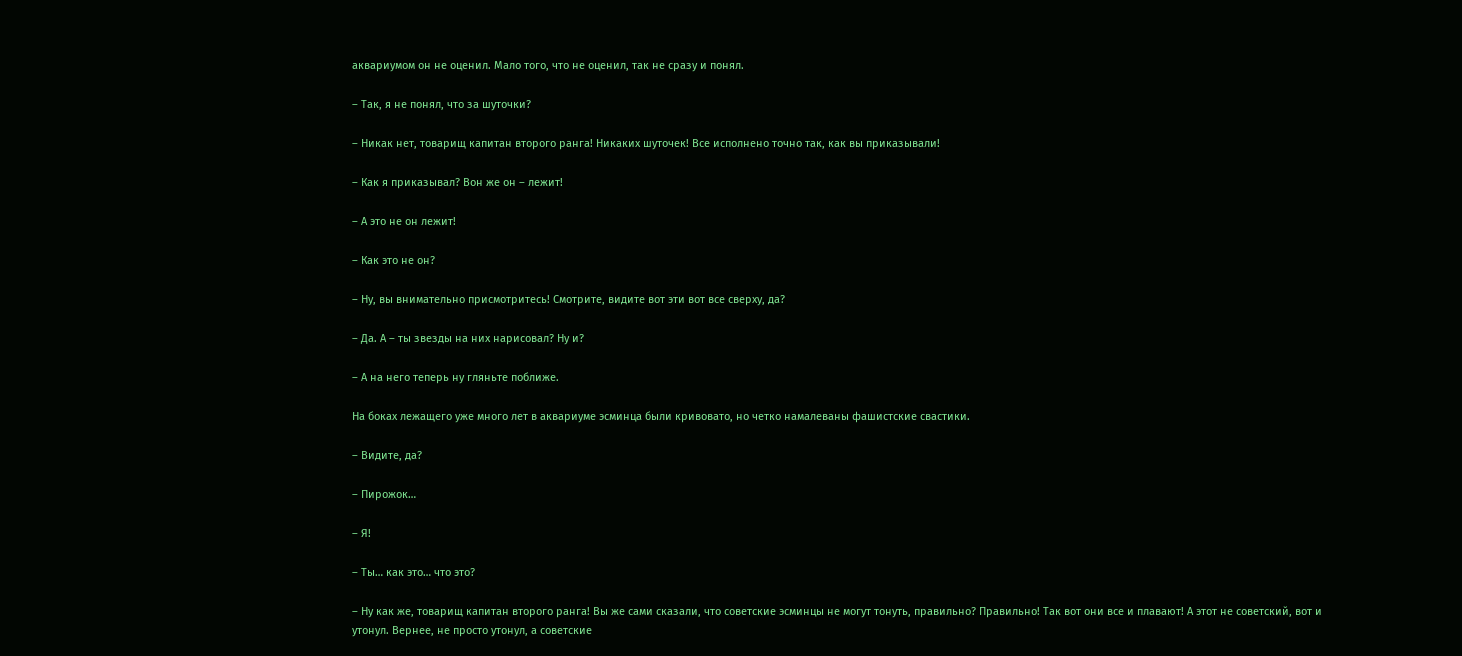аквариумом он не оценил. Мало того, что не оценил, так не сразу и понял.

– Так, я не понял, что за шуточки?

– Никак нет, товарищ капитан второго ранга! Никаких шуточек! Все исполнено точно так, как вы приказывали!

– Как я приказывал? Вон же он – лежит!

– А это не он лежит!

– Как это не он?

– Ну, вы внимательно присмотритесь! Смотрите, видите вот эти вот все сверху, да?

– Да. А – ты звезды на них нарисовал? Ну и?

– А на него теперь ну гляньте поближе.

На боках лежащего уже много лет в аквариуме эсминца были кривовато, но четко намалеваны фашистские свастики.

– Видите, да?

– Пирожок…

– Я!

– Ты… как это… что это?

– Ну как же, товарищ капитан второго ранга! Вы же сами сказали, что советские эсминцы не могут тонуть, правильно? Правильно! Так вот они все и плавают! А этот не советский, вот и утонул. Вернее, не просто утонул, а советские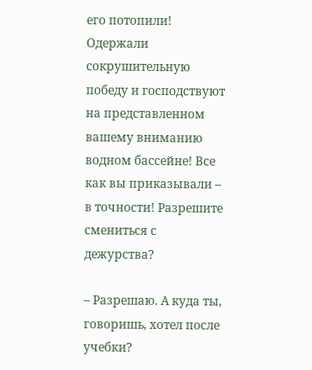его потопили! Одержали сокрушительную победу и господствуют на представленном вашему вниманию водном бассейне! Все как вы приказывали – в точности! Разрешите смениться с дежурства?

– Разрешаю. А куда ты, говоришь, хотел после учебки?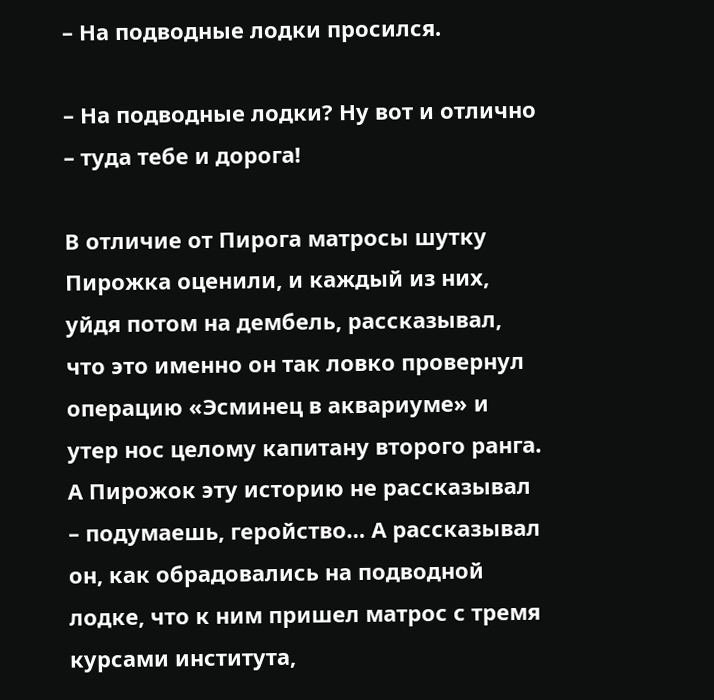– На подводные лодки просился.

– На подводные лодки? Ну вот и отлично – туда тебе и дорога!

В отличие от Пирога матросы шутку Пирожка оценили, и каждый из них, уйдя потом на дембель, рассказывал, что это именно он так ловко провернул операцию «Эсминец в аквариуме» и утер нос целому капитану второго ранга. А Пирожок эту историю не рассказывал – подумаешь, геройство… А рассказывал он, как обрадовались на подводной лодке, что к ним пришел матрос с тремя курсами института,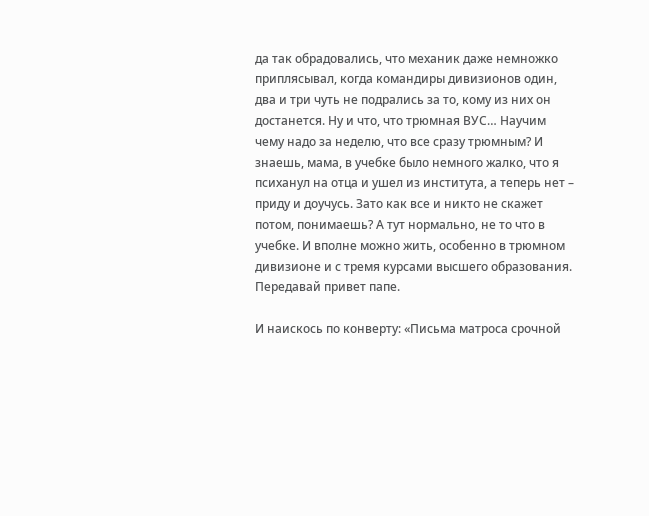да так обрадовались, что механик даже немножко приплясывал, когда командиры дивизионов один, два и три чуть не подрались за то, кому из них он достанется. Ну и что, что трюмная ВУС… Научим чему надо за неделю, что все сразу трюмным? И знаешь, мама, в учебке было немного жалко, что я психанул на отца и ушел из института, а теперь нет – приду и доучусь. Зато как все и никто не скажет потом, понимаешь? А тут нормально, не то что в учебке. И вполне можно жить, особенно в трюмном дивизионе и с тремя курсами высшего образования. Передавай привет папе.

И наискось по конверту: «Письма матроса срочной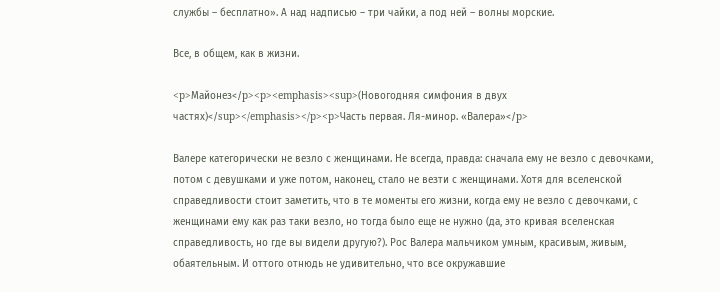службы – бесплатно». А над надписью – три чайки, а под ней – волны морские.

Все, в общем, как в жизни.

<p>Майонез</p><p><emphasis><sup>(Новогодняя симфония в двух частях)</sup></emphasis></p><p>Часть первая. Ля-минор. «Валера»</p>

Валере категорически не везло с женщинами. Не всегда, правда: сначала ему не везло с девочками, потом с девушками и уже потом, наконец, стало не везти с женщинами. Хотя для вселенской справедливости стоит заметить, что в те моменты его жизни, когда ему не везло с девочками, с женщинами ему как раз таки везло, но тогда было еще не нужно (да, это кривая вселенская справедливость, но где вы видели другую?). Рос Валера мальчиком умным, красивым, живым, обаятельным. И оттого отнюдь не удивительно, что все окружавшие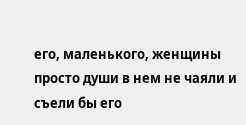его, маленького, женщины просто души в нем не чаяли и съели бы его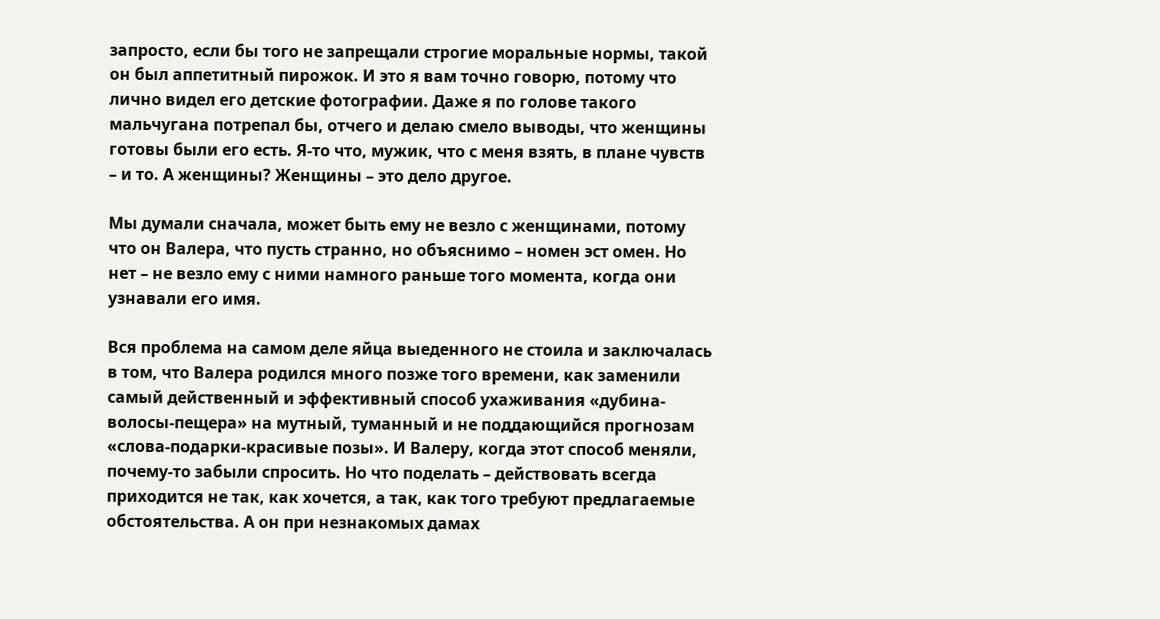запросто, если бы того не запрещали строгие моральные нормы, такой он был аппетитный пирожок. И это я вам точно говорю, потому что лично видел его детские фотографии. Даже я по голове такого мальчугана потрепал бы, отчего и делаю смело выводы, что женщины готовы были его есть. Я-то что, мужик, что с меня взять, в плане чувств – и то. А женщины? Женщины – это дело другое.

Мы думали сначала, может быть ему не везло с женщинами, потому что он Валера, что пусть странно, но объяснимо – номен эст омен. Но нет – не везло ему с ними намного раньше того момента, когда они узнавали его имя.

Вся проблема на самом деле яйца выеденного не стоила и заключалась в том, что Валера родился много позже того времени, как заменили самый действенный и эффективный способ ухаживания «дубина-волосы-пещера» на мутный, туманный и не поддающийся прогнозам «слова-подарки-красивые позы». И Валеру, когда этот способ меняли, почему-то забыли спросить. Но что поделать – действовать всегда приходится не так, как хочется, а так, как того требуют предлагаемые обстоятельства. А он при незнакомых дамах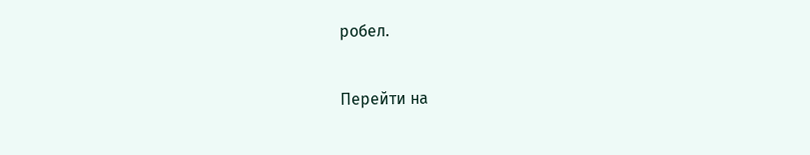робел.

Перейти на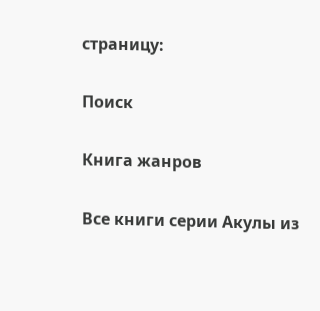страницу:

Поиск

Книга жанров

Все книги серии Акулы из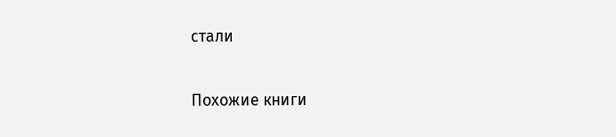стали

Похожие книги